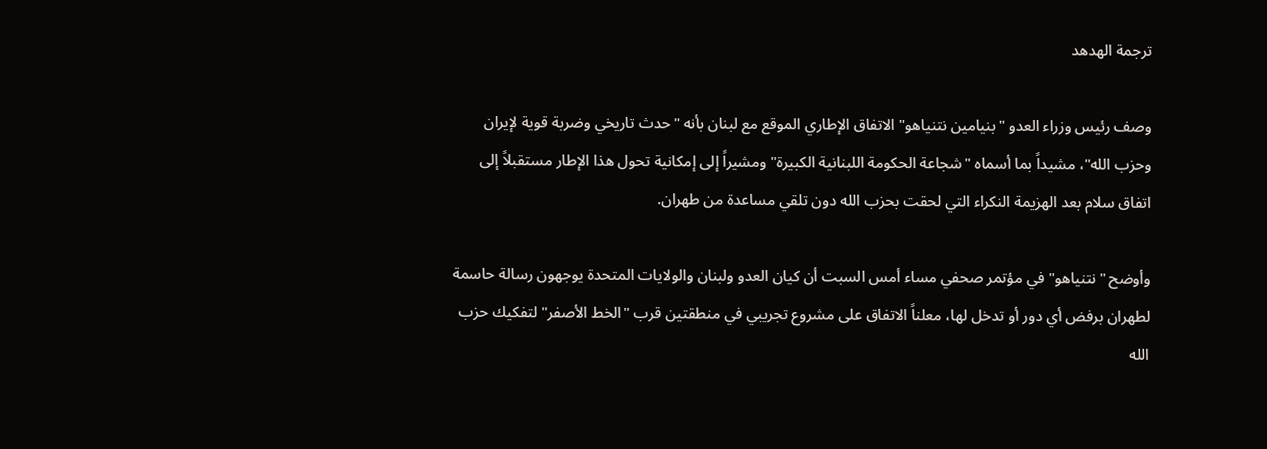ترجمة الهدهد

وصف رئيس وزراء العدو "بنيامين نتنياهو" الاتفاق الإطاري الموقع مع لبنان بأنه "حدث تاريخي وضربة قوية لإيران وحزب الله"، مشيداً بما أسماه "شجاعة الحكومة اللبنانية الكبيرة" ومشيراً إلى إمكانية تحول هذا الإطار مستقبلاً إلى اتفاق سلام بعد الهزيمة النكراء التي لحقت بحزب الله دون تلقي مساعدة من طهران.

وأوضح "نتنياهو" في مؤتمر صحفي مساء أمس السبت أن كيان العدو ولبنان والولايات المتحدة يوجهون رسالة حاسمة لطهران برفض أي دور أو تدخل لها، معلناً الاتفاق على مشروع تجريبي في منطقتين قرب "الخط الأصفر" لتفكيك حزب الله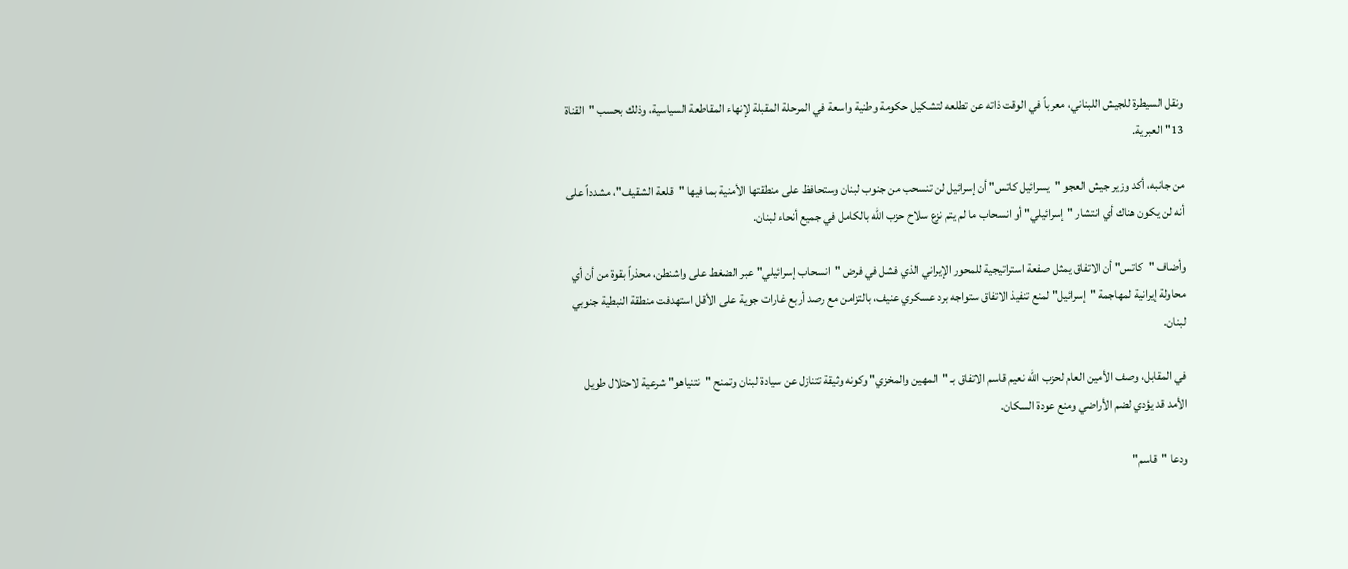ونقل السيطرة للجيش اللبناني، معرباً في الوقت ذاته عن تطلعه لتشكيل حكومة وطنية واسعة في المرحلة المقبلة لإنهاء المقاطعة السياسية، وذلك بحسب "القناة 13" العبرية.

من جانبه، أكد وزير جيش العجو "يسرائيل كاتس" أن إسرائيل لن تنسحب من جنوب لبنان وستحافظ على منطقتها الأمنية بما فيها "قلعة الشقيف"، مشدداً على أنه لن يكون هناك أي انتشار "إسرائيلي" أو انسحاب ما لم يتم نزع سلاح حزب الله بالكامل في جميع أنحاء لبنان.

وأضاف "كاتس" أن الاتفاق يمثل صفعة استراتيجية للمحور الإيراني الذي فشل في فرض "انسحاب إسرائيلي" عبر الضغط على واشنطن، محذراً بقوة من أن أي محاولة إيرانية لمهاجمة "إسرائيل" لمنع تنفيذ الاتفاق ستواجه برد عسكري عنيف، بالتزامن مع رصد أربع غارات جوية على الأقل استهدفت منطقة النبطية جنوبي لبنان.

في المقابل، وصف الأمين العام لحزب الله نعيم قاسم الاتفاق بـ "المهين والمخزي" وكونه وثيقة تتنازل عن سيادة لبنان وتمنح "نتنياهو" شرعية لاحتلال طويل الأمد قد يؤدي لضم الأراضي ومنع عودة السكان.

ودعا "قاسم"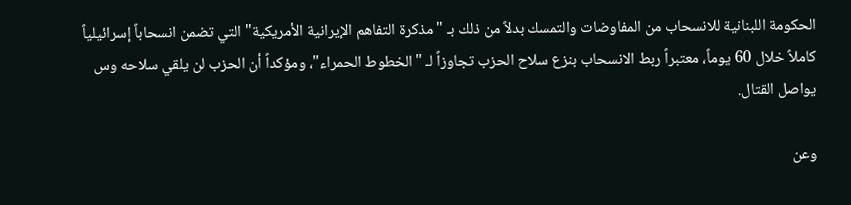الحكومة اللبنانية للانسحاب من المفاوضات والتمسك بدلاً من ذلك بـ "مذكرة التفاهم الإيرانية الأمريكية" التي تضمن انسحاباً إسرائيلياً كاملاً خلال 60 يوماً، معتبراً ربط الانسحاب بنزع سلاح الحزب تجاوزاً لـ "الخطوط الحمراء"، ومؤكداً أن الحزب لن يلقي سلاحه وس يواصل القتال.

وعن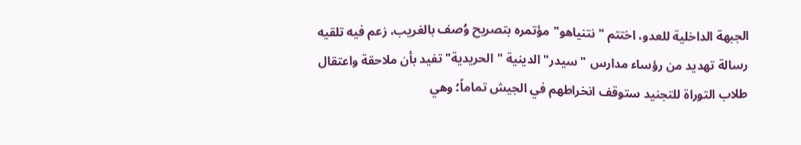الجبهة الداخلية للعدو، اختتم "نتنياهو" مؤتمره بتصريح وُصف بالغريب، زعم فيه تلقيه رسالة تهديد من رؤساء مدارس "سيدر" الدينية "الحريدية" تفيد بأن ملاحقة واعتقال طلاب التوراة للتجنيد ستوقف انخراطهم في الجيش تماماً؛ وهي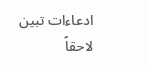ادعاءات تبين لاحقاً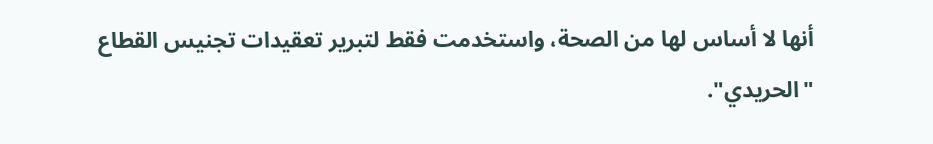أنها لا أساس لها من الصحة، واستخدمت فقط لتبرير تعقيدات تجنيس القطاع "الحريدي".